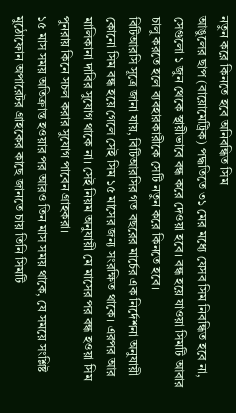নতুন করে কিনতে হবে অনিবন্ধিত সিম
আঙুলের ছাপ (বায়োমেট্রিক) পদ্ধতিতে ৩১ মের মধ্যে যেসব সিম নিবন্ধিত হবে না, সেগুলো ১ জুন থেকে স্থায়ীভাবে বন্ধ করে দেওয়া হবে। বন্ধ হয়ে যাওয়া সিমটি আবার চালু করতে হলে ব্যবহারকারীকে সেটি নতুন করে কিনতে হবে।
বিটিআরসি সূত্রে জানা যায়, বিটিআরসির গত বছরের মার্চের এক নির্দেশনা অনুযায়ী কোনো সিম বন্ধ হয়ে গেলে সেই সিম ১৫ মাসের জন্য সংরক্ষিত থাকে। এরপর আর মালিকানা দাবির সুযোগ থাকে না। সেই নিয়ম অনুযায়ী মে মাসের পর বন্ধ হওয়া সিম পুনরায় কিনে সচল করার সুযোগ পাবেন গ্রাহকরা।
১৫ মাস সময় অতিক্রান্ত হওয়ার পর আরও তিন মাস সময় থাকে, যে সময়ে সংশ্লিষ্ট মুঠোফোন অপারেটর গ্রাহকের কাছে জানতে চায় তিনি সিমটি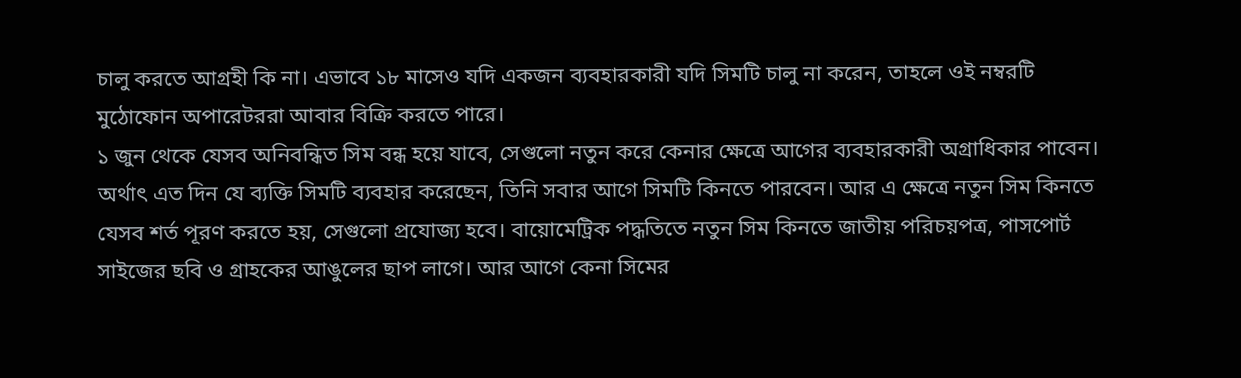চালু করতে আগ্রহী কি না। এভাবে ১৮ মাসেও যদি একজন ব্যবহারকারী যদি সিমটি চালু না করেন, তাহলে ওই নম্বরটি মুঠোফোন অপারেটররা আবার বিক্রি করতে পারে।
১ জুন থেকে যেসব অনিবন্ধিত সিম বন্ধ হয়ে যাবে, সেগুলো নতুন করে কেনার ক্ষেত্রে আগের ব্যবহারকারী অগ্রাধিকার পাবেন। অর্থাৎ এত দিন যে ব্যক্তি সিমটি ব্যবহার করেছেন, তিনি সবার আগে সিমটি কিনতে পারবেন। আর এ ক্ষেত্রে নতুন সিম কিনতে যেসব শর্ত পূরণ করতে হয়, সেগুলো প্রযোজ্য হবে। বায়োমেট্রিক পদ্ধতিতে নতুন সিম কিনতে জাতীয় পরিচয়পত্র, পাসপোর্ট সাইজের ছবি ও গ্রাহকের আঙুলের ছাপ লাগে। আর আগে কেনা সিমের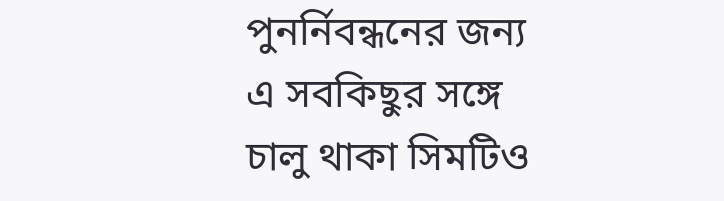পুনর্নিবন্ধনের জন্য এ সবকিছুর সঙ্গে চালু থাকা সিমটিও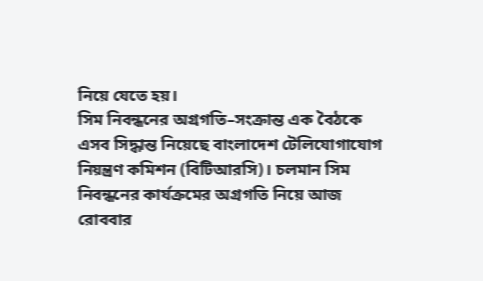নিয়ে যেতে হয়।
সিম নিবন্ধনের অগ্রগতি–সংক্রান্ত এক বৈঠকে এসব সিদ্ধান্ত নিয়েছে বাংলাদেশ টেলিযোগাযোগ নিয়ন্ত্রণ কমিশন (বিটিআরসি)। চলমান সিম নিবন্ধনের কার্যক্রমের অগ্রগতি নিয়ে আজ রোববার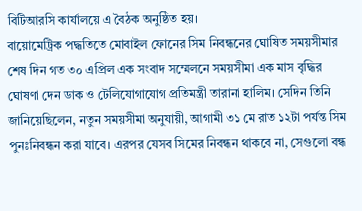বিটিআরসি কার্যালয়ে এ বৈঠক অনুষ্ঠিত হয়।
বায়োমেট্রিক পদ্ধতিতে মোবাইল ফোনের সিম নিবন্ধনের ঘোষিত সময়সীমার শেষ দিন গত ৩০ এপ্রিল এক সংবাদ সম্মেলনে সময়সীমা এক মাস বৃদ্ধির ঘোষণা দেন ডাক ও টেলিযোগাযোগ প্রতিমন্ত্রী তারানা হালিম। সেদিন তিনি জানিয়েছিলেন, নতুন সময়সীমা অনুযায়ী, আগামী ৩১ মে রাত ১২টা পর্যন্ত সিম পুনঃনিবন্ধন করা যাবে। এরপর যেসব সিমের নিবন্ধন থাকবে না, সেগুলো বন্ধ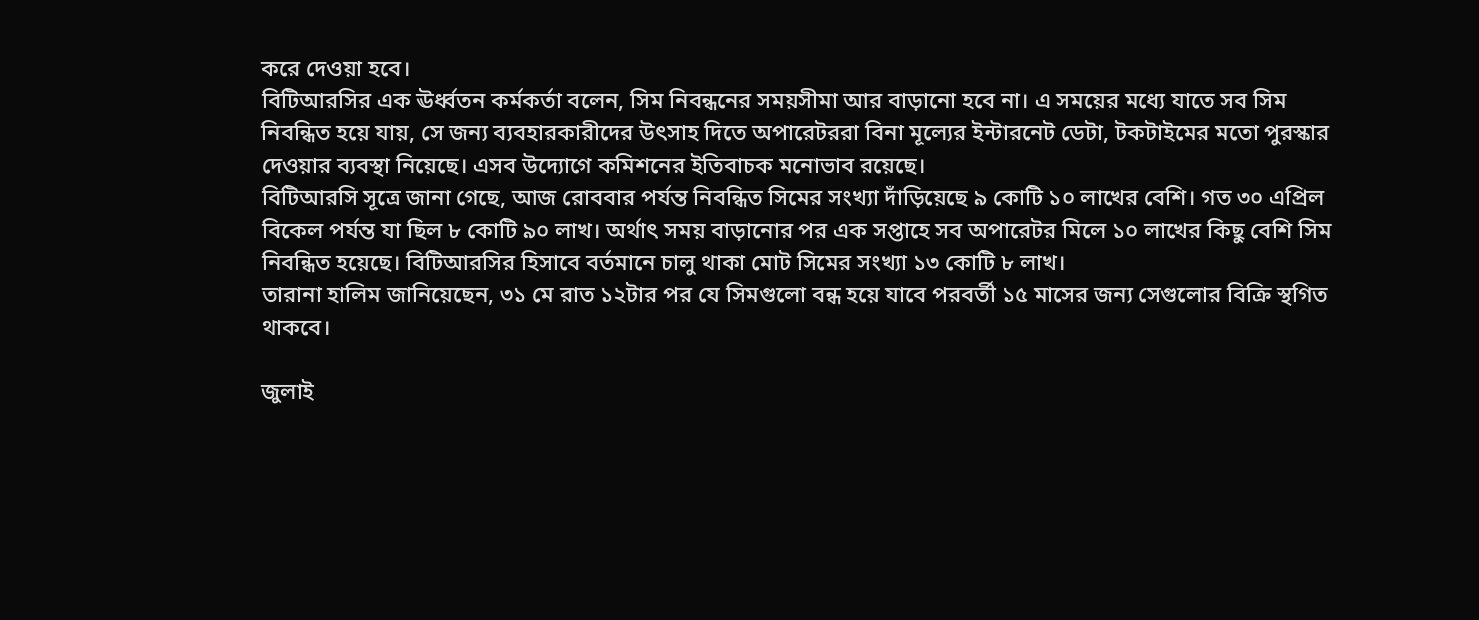করে দেওয়া হবে।
বিটিআরসির এক ঊর্ধ্বতন কর্মকর্তা বলেন, সিম নিবন্ধনের সময়সীমা আর বাড়ানো হবে না। এ সময়ের মধ্যে যাতে সব সিম নিবন্ধিত হয়ে যায়, সে জন্য ব্যবহারকারীদের উৎসাহ দিতে অপারেটররা বিনা মূল্যের ইন্টারনেট ডেটা, টকটাইমের মতো পুরস্কার দেওয়ার ব্যবস্থা নিয়েছে। এসব উদ্যোগে কমিশনের ইতিবাচক মনোভাব রয়েছে।
বিটিআরসি সূত্রে জানা গেছে, আজ রোববার পর্যন্ত নিবন্ধিত সিমের সংখ্যা দাঁড়িয়েছে ৯ কোটি ১০ লাখের বেশি। গত ৩০ এপ্রিল বিকেল পর্যন্ত যা ছিল ৮ কোটি ৯০ লাখ। অর্থাৎ সময় বাড়ানোর পর এক সপ্তাহে সব অপারেটর মিলে ১০ লাখের কিছু বেশি সিম নিবন্ধিত হয়েছে। বিটিআরসির হিসাবে বর্তমানে চালু থাকা মোট সিমের সংখ্যা ১৩ কোটি ৮ লাখ।
তারানা হালিম জানিয়েছেন, ৩১ মে রাত ১২টার পর যে সিমগুলো বন্ধ হয়ে যাবে পরবর্তী ১৫ মাসের জন্য সেগুলোর বিক্রি স্থগিত থাকবে।

জুলাই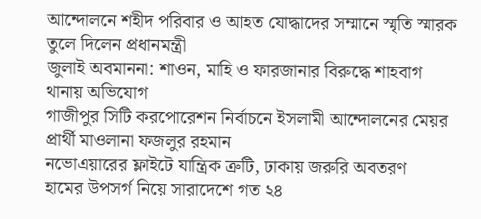আন্দোলনে শহীদ পরিবার ও আহত যোদ্ধাদের সম্মানে স্মৃতি স্মারক তুলে দিলেন প্রধানমন্ত্রী
জুলাই অবমাননা: শাওন, মাহি ও ফারজানার বিরুদ্ধে শাহবাগ থানায় অভিযোগ
গাজীপুর সিটি করপোরেশন নির্বাচনে ইসলামী আন্দোলনের মেয়র প্রার্থী মাওলানা ফজলুর রহমান
নভোএয়ারের ফ্লাইটে যান্ত্রিক ত্রুটি, ঢাকায় জরুরি অবতরণ
হামের উপসর্গ নিয়ে সারাদেশে গত ২৪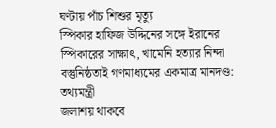ঘণ্টায় পাঁচ শিশুর মৃত্যু
স্পিকার হাফিজ উদ্দিনের সঙ্গে ইরানের স্পিকারের সাক্ষাৎ, খামেনি হত্যার নিন্দা
বস্তুনিষ্ঠতাই গণমাধ্যমের একমাত্র মানদণ্ড: তথ্যমন্ত্রী
জলাশয় থাকবে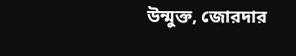উন্মুক্ত, জোরদার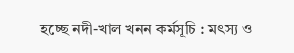হচ্ছে নদী-খাল খনন কর্মসূচি : মৎস্য ও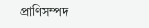প্রাণিসম্পদ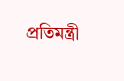প্রতিমন্ত্রী